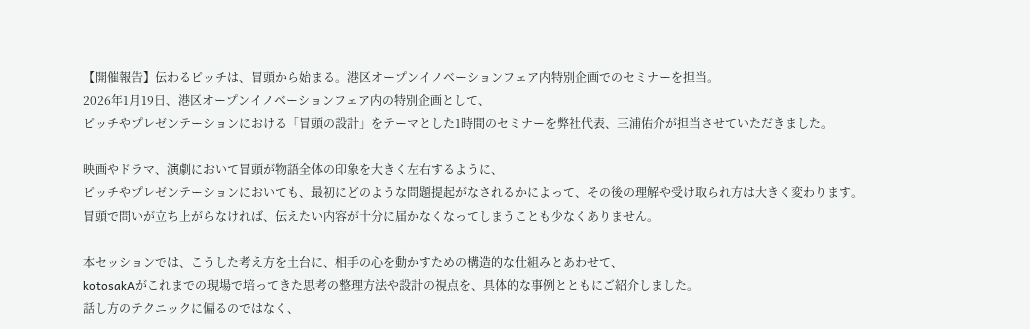【開催報告】伝わるピッチは、冒頭から始まる。港区オープンイノベーションフェア内特別企画でのセミナーを担当。
2026年1月19日、港区オープンイノベーションフェア内の特別企画として、
ピッチやプレゼンテーションにおける「冒頭の設計」をテーマとした1時間のセミナーを弊社代表、三浦佑介が担当させていただきました。

映画やドラマ、演劇において冒頭が物語全体の印象を大きく左右するように、
ピッチやプレゼンテーションにおいても、最初にどのような問題提起がなされるかによって、その後の理解や受け取られ方は大きく変わります。
冒頭で問いが立ち上がらなければ、伝えたい内容が十分に届かなくなってしまうことも少なくありません。

本セッションでは、こうした考え方を土台に、相手の心を動かすための構造的な仕組みとあわせて、
kotosakAがこれまでの現場で培ってきた思考の整理方法や設計の視点を、具体的な事例とともにご紹介しました。
話し方のテクニックに偏るのではなく、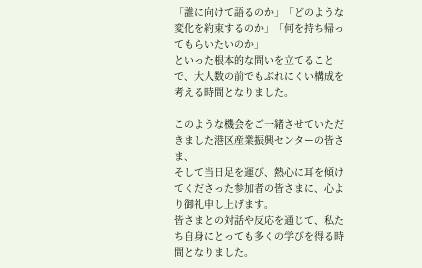「誰に向けて語るのか」「どのような変化を約束するのか」「何を持ち帰ってもらいたいのか」
といった根本的な問いを立てることで、大人数の前でもぶれにくい構成を考える時間となりました。

このような機会をご一緒させていただきました港区産業振興センターの皆さま、
そして当日足を運び、熱心に耳を傾けてくださった参加者の皆さまに、心より御礼申し上げます。
皆さまとの対話や反応を通じて、私たち自身にとっても多くの学びを得る時間となりました。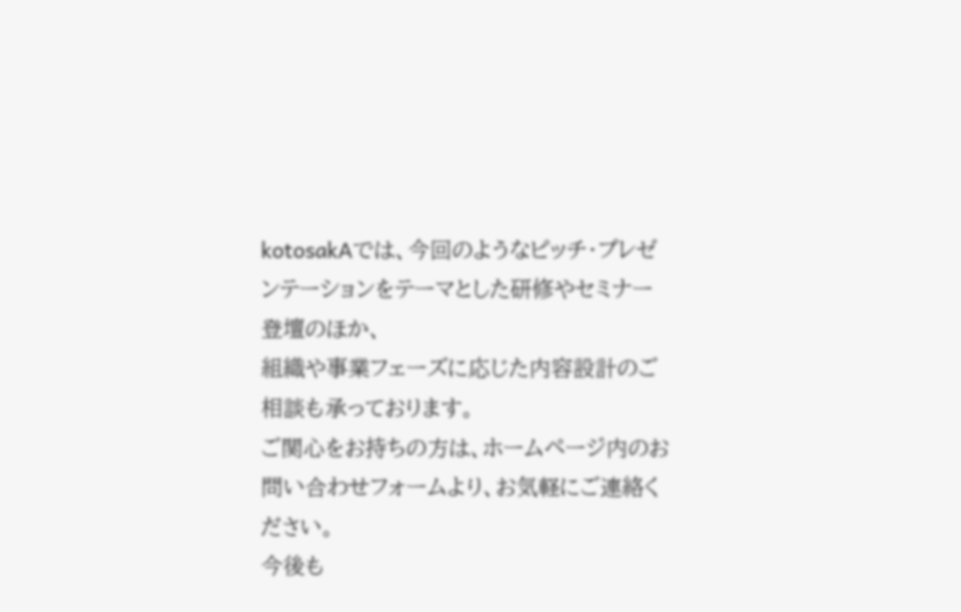kotosakAでは、今回のようなピッチ・プレゼンテーションをテーマとした研修やセミナー登壇のほか、
組織や事業フェーズに応じた内容設計のご相談も承っております。
ご関心をお持ちの方は、ホームページ内のお問い合わせフォームより、お気軽にご連絡ください。
今後も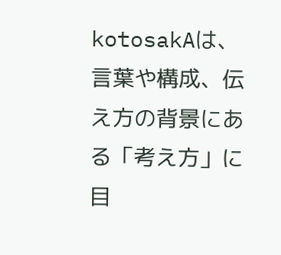kotosakAは、
言葉や構成、伝え方の背景にある「考え方」に目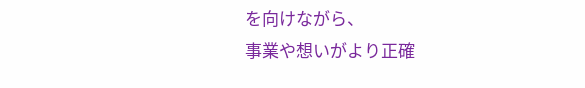を向けながら、
事業や想いがより正確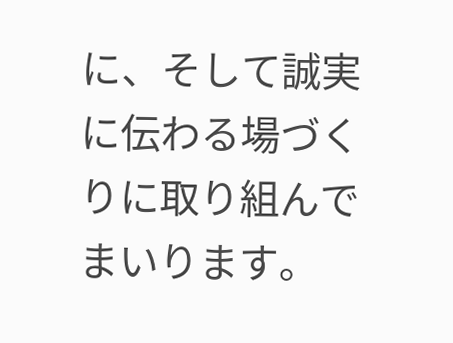に、そして誠実に伝わる場づくりに取り組んでまいります。